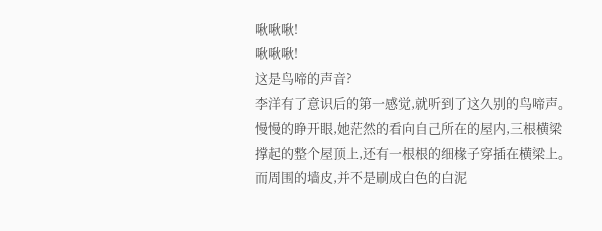啾啾啾!
啾啾啾!
这是鸟啼的声音?
李洋有了意识后的第一感觉,就听到了这久别的鸟啼声。
慢慢的睁开眼,她茫然的看向自己所在的屋内,三根横梁撑起的整个屋顶上,还有一根根的细椽子穿插在横梁上。
而周围的墙皮,并不是刷成白色的白泥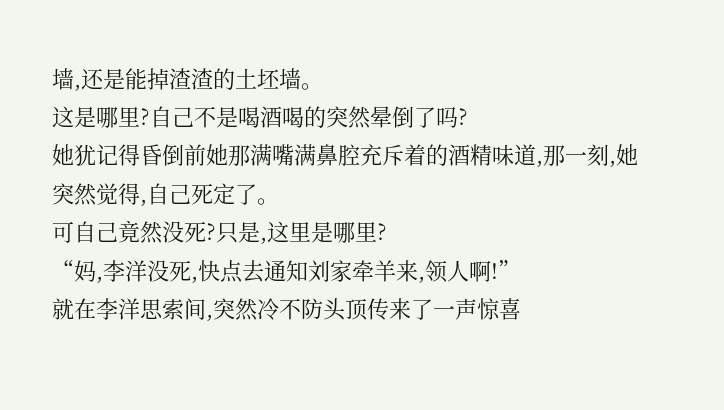墙,还是能掉渣渣的土坯墙。
这是哪里?自己不是喝酒喝的突然晕倒了吗?
她犹记得昏倒前她那满嘴满鼻腔充斥着的酒精味道,那一刻,她突然觉得,自己死定了。
可自己竟然没死?只是,这里是哪里?
“妈,李洋没死,快点去通知刘家牵羊来,领人啊!”
就在李洋思索间,突然冷不防头顶传来了一声惊喜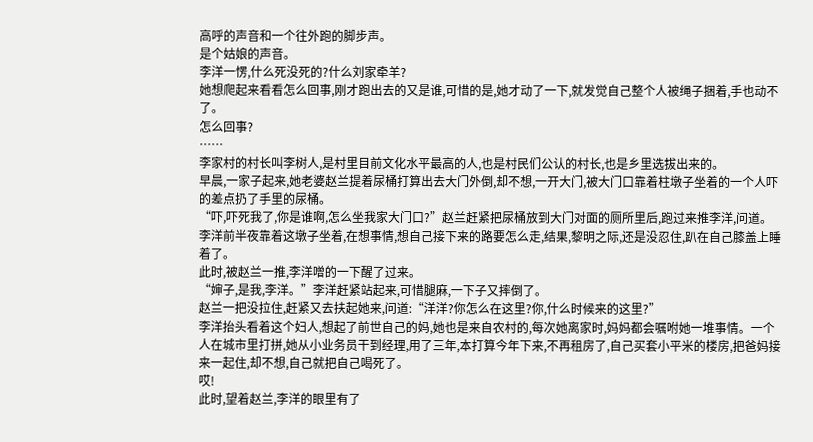高呼的声音和一个往外跑的脚步声。
是个姑娘的声音。
李洋一愣,什么死没死的?什么刘家牵羊?
她想爬起来看看怎么回事,刚才跑出去的又是谁,可惜的是,她才动了一下,就发觉自己整个人被绳子捆着,手也动不了。
怎么回事?
……
李家村的村长叫李树人,是村里目前文化水平最高的人,也是村民们公认的村长,也是乡里选拔出来的。
早晨,一家子起来,她老婆赵兰提着尿桶打算出去大门外倒,却不想,一开大门,被大门口靠着柱墩子坐着的一个人吓的差点扔了手里的尿桶。
“吓,吓死我了,你是谁啊,怎么坐我家大门口?”赵兰赶紧把尿桶放到大门对面的厕所里后,跑过来推李洋,问道。
李洋前半夜靠着这墩子坐着,在想事情,想自己接下来的路要怎么走,结果,黎明之际,还是没忍住,趴在自己膝盖上睡着了。
此时,被赵兰一推,李洋噌的一下醒了过来。
“婶子,是我,李洋。”李洋赶紧站起来,可惜腿麻,一下子又摔倒了。
赵兰一把没拉住,赶紧又去扶起她来,问道:“洋洋?你怎么在这里?你,什么时候来的这里?”
李洋抬头看着这个妇人,想起了前世自己的妈,她也是来自农村的,每次她离家时,妈妈都会嘱咐她一堆事情。一个人在城市里打拼,她从小业务员干到经理,用了三年,本打算今年下来,不再租房了,自己买套小平米的楼房,把爸妈接来一起住,却不想,自己就把自己喝死了。
哎!
此时,望着赵兰,李洋的眼里有了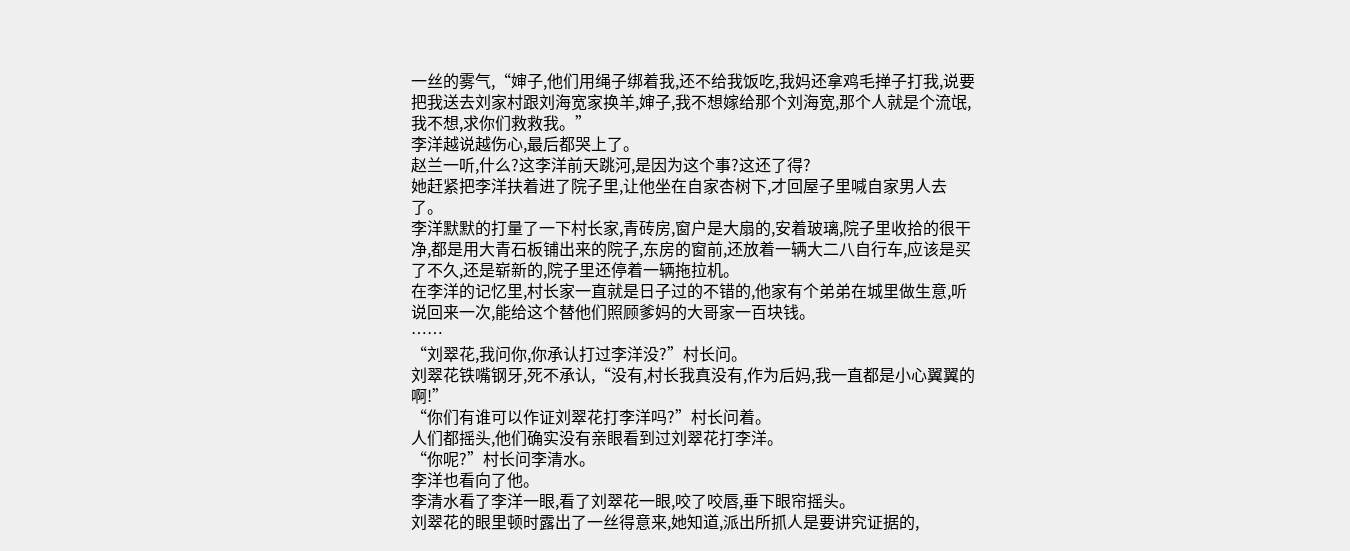一丝的雾气,“婶子,他们用绳子绑着我,还不给我饭吃,我妈还拿鸡毛掸子打我,说要把我送去刘家村跟刘海宽家换羊,婶子,我不想嫁给那个刘海宽,那个人就是个流氓,我不想,求你们救救我。”
李洋越说越伤心,最后都哭上了。
赵兰一听,什么?这李洋前天跳河,是因为这个事?这还了得?
她赶紧把李洋扶着进了院子里,让他坐在自家杏树下,才回屋子里喊自家男人去了。
李洋默默的打量了一下村长家,青砖房,窗户是大扇的,安着玻璃,院子里收拾的很干净,都是用大青石板铺出来的院子,东房的窗前,还放着一辆大二八自行车,应该是买了不久,还是崭新的,院子里还停着一辆拖拉机。
在李洋的记忆里,村长家一直就是日子过的不错的,他家有个弟弟在城里做生意,听说回来一次,能给这个替他们照顾爹妈的大哥家一百块钱。
……
“刘翠花,我问你,你承认打过李洋没?”村长问。
刘翠花铁嘴钢牙,死不承认,“没有,村长我真没有,作为后妈,我一直都是小心翼翼的啊!”
“你们有谁可以作证刘翠花打李洋吗?”村长问着。
人们都摇头,他们确实没有亲眼看到过刘翠花打李洋。
“你呢?”村长问李清水。
李洋也看向了他。
李清水看了李洋一眼,看了刘翠花一眼,咬了咬唇,垂下眼帘摇头。
刘翠花的眼里顿时露出了一丝得意来,她知道,派出所抓人是要讲究证据的,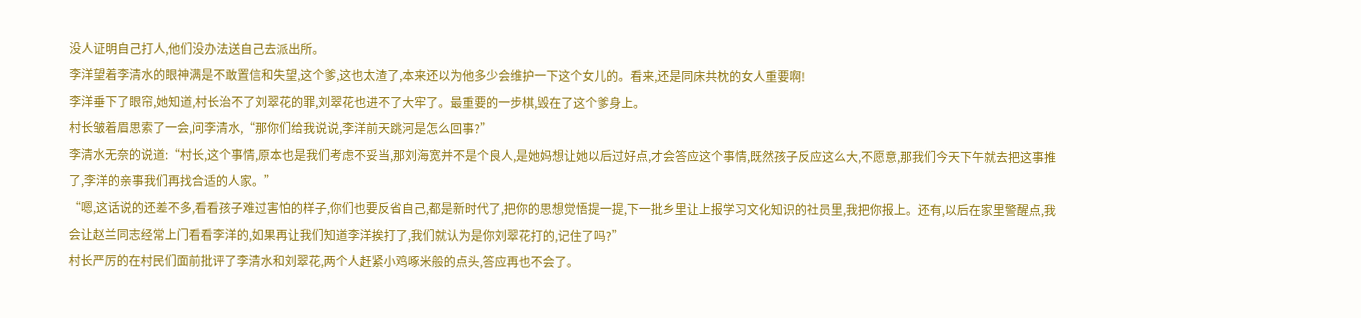没人证明自己打人,他们没办法送自己去派出所。
李洋望着李清水的眼神满是不敢置信和失望,这个爹,这也太渣了,本来还以为他多少会维护一下这个女儿的。看来,还是同床共枕的女人重要啊!
李洋垂下了眼帘,她知道,村长治不了刘翠花的罪,刘翠花也进不了大牢了。最重要的一步棋,毁在了这个爹身上。
村长皱着眉思索了一会,问李清水,“那你们给我说说,李洋前天跳河是怎么回事?”
李清水无奈的说道:“村长,这个事情,原本也是我们考虑不妥当,那刘海宽并不是个良人,是她妈想让她以后过好点,才会答应这个事情,既然孩子反应这么大,不愿意,那我们今天下午就去把这事推了,李洋的亲事我们再找合适的人家。”
“嗯,这话说的还差不多,看看孩子难过害怕的样子,你们也要反省自己,都是新时代了,把你的思想觉悟提一提,下一批乡里让上报学习文化知识的社员里,我把你报上。还有,以后在家里警醒点,我会让赵兰同志经常上门看看李洋的,如果再让我们知道李洋挨打了,我们就认为是你刘翠花打的,记住了吗?”
村长严厉的在村民们面前批评了李清水和刘翠花,两个人赶紧小鸡啄米般的点头,答应再也不会了。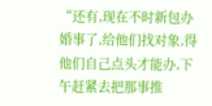“还有,现在不时新包办婚事了,给他们找对象,得他们自己点头才能办,下午赶紧去把那事推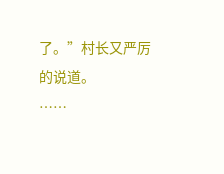了。”村长又严厉的说道。
……